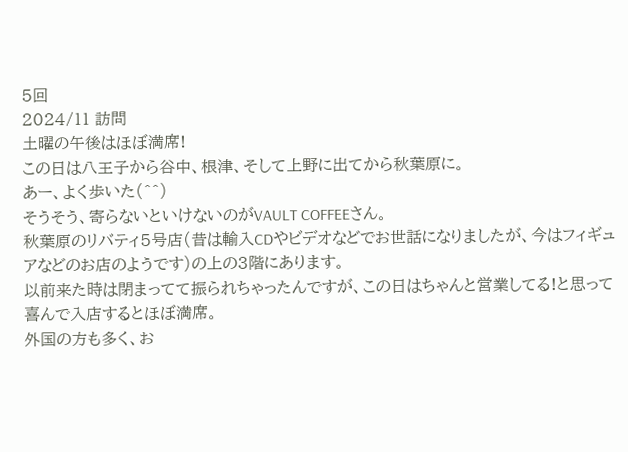5回
2024/11 訪問
土曜の午後はほぼ満席!
この日は八王子から谷中、根津、そして上野に出てから秋葉原に。
あー、よく歩いた(^^)
そうそう、寄らないといけないのがVAULT COFFEEさん。
秋葉原のリバティ5号店(昔は輸入CDやビデオなどでお世話になりましたが、今はフィギュアなどのお店のようです)の上の3階にあります。
以前来た時は閉まってて振られちゃったんですが、この日はちゃんと営業してる!と思って喜んで入店するとほぼ満席。
外国の方も多く、お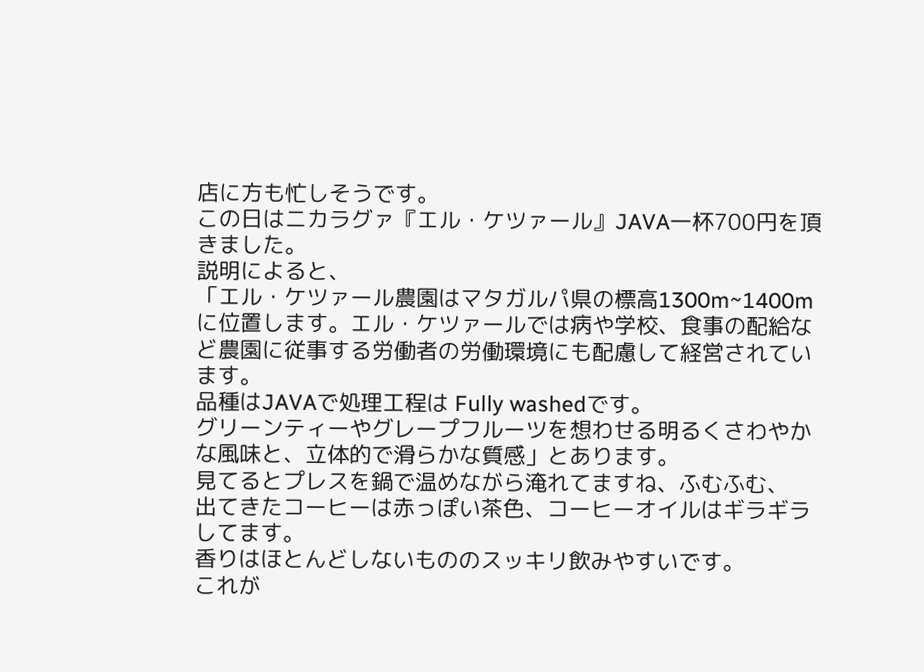店に方も忙しそうです。
この日はニカラグァ『エル・ケツァール』JAVA一杯700円を頂きました。
説明によると、
「エル・ケツァール農園はマタガルパ県の標高1300m~1400mに位置します。エル・ケツァールでは病や学校、食事の配給など農園に従事する労働者の労働環境にも配慮して経営されています。
品種はJAVAで処理工程は Fully washedです。
グリーンティーやグレープフルーツを想わせる明るくさわやかな風味と、立体的で滑らかな質感」とあります。
見てるとプレスを鍋で温めながら淹れてますね、ふむふむ、
出てきたコーヒーは赤っぽい茶色、コーヒーオイルはギラギラしてます。
香りはほとんどしないもののスッキリ飲みやすいです。
これが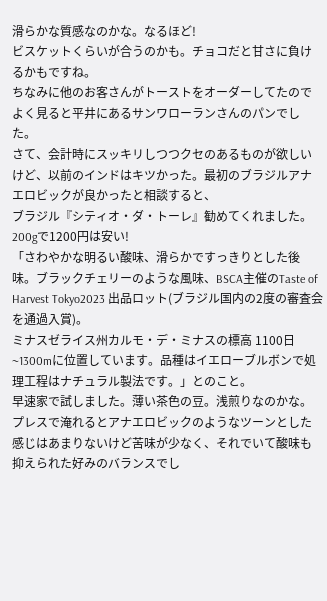滑らかな質感なのかな。なるほど!
ビスケットくらいが合うのかも。チョコだと甘さに負けるかもですね。
ちなみに他のお客さんがトーストをオーダーしてたのでよく見ると平井にあるサンワローランさんのパンでした。
さて、会計時にスッキリしつつクセのあるものが欲しいけど、以前のインドはキツかった。最初のブラジルアナエロビックが良かったと相談すると、
ブラジル『シティオ・ダ・トーレ』勧めてくれました。200gで1200円は安い!
「さわやかな明るい酸味、滑らかですっきりとした後味。ブラックチェリーのような風味、BSCA主催のTaste of Harvest Tokyo2023 出品ロット(ブラジル国内の2度の審査会を通過入賞)。
ミナスゼライス州カルモ・デ・ミナスの標高 1100日~1300mに位置しています。品種はイエローブルボンで処理工程はナチュラル製法です。」とのこと。
早速家で試しました。薄い茶色の豆。浅煎りなのかな。
プレスで淹れるとアナエロビックのようなツーンとした感じはあまりないけど苦味が少なく、それでいて酸味も抑えられた好みのバランスでし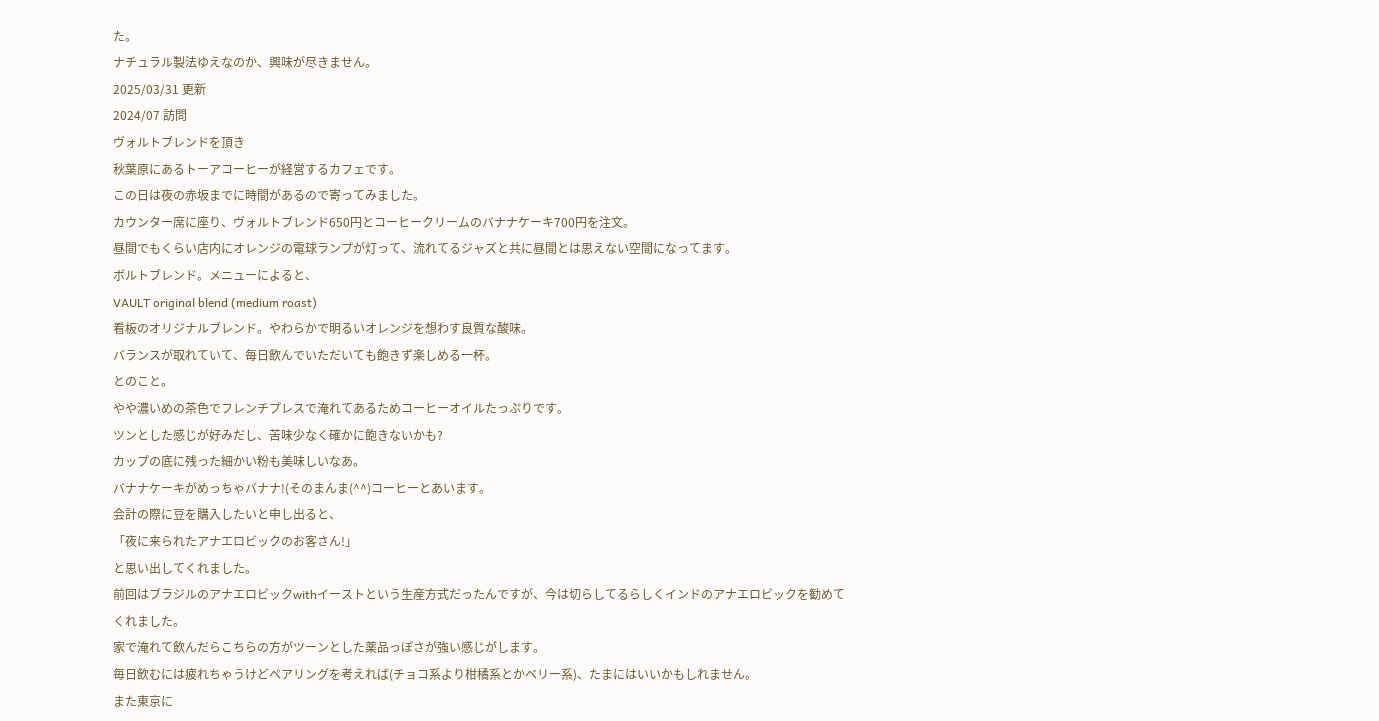た。
ナチュラル製法ゆえなのか、興味が尽きません。
2025/03/31 更新
2024/07 訪問
ヴォルトブレンドを頂き
秋葉原にあるトーアコーヒーが経営するカフェです。
この日は夜の赤坂までに時間があるので寄ってみました。
カウンター席に座り、ヴォルトブレンド650円とコーヒークリームのバナナケーキ700円を注文。
昼間でもくらい店内にオレンジの電球ランプが灯って、流れてるジャズと共に昼間とは思えない空間になってます。
ボルトブレンド。メニューによると、
VAULT original blend (medium roast)
看板のオリジナルブレンド。やわらかで明るいオレンジを想わす良質な酸味。
バランスが取れていて、毎日飲んでいただいても飽きず楽しめる一杯。
とのこと。
やや濃いめの茶色でフレンチプレスで淹れてあるためコーヒーオイルたっぷりです。
ツンとした感じが好みだし、苦味少なく確かに飽きないかも?
カップの底に残った細かい粉も美味しいなあ。
バナナケーキがめっちゃバナナ!(そのまんま(^^)コーヒーとあいます。
会計の際に豆を購入したいと申し出ると、
「夜に来られたアナエロビックのお客さん!」
と思い出してくれました。
前回はブラジルのアナエロビックwithイーストという生産方式だったんですが、今は切らしてるらしくインドのアナエロビックを勧めてくれました。
家で淹れて飲んだらこちらの方がツーンとした薬品っぽさが強い感じがします。
毎日飲むには疲れちゃうけどペアリングを考えれば(チョコ系より柑橘系とかベリー系)、たまにはいいかもしれません。
また東京に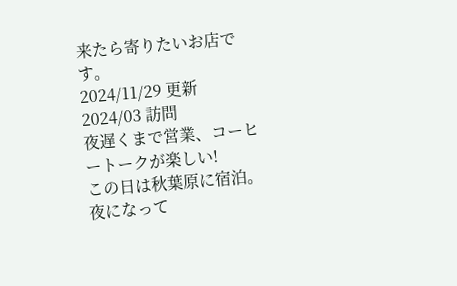来たら寄りたいお店です。
2024/11/29 更新
2024/03 訪問
夜遅くまで営業、コーヒートークが楽しい!
この日は秋葉原に宿泊。
夜になって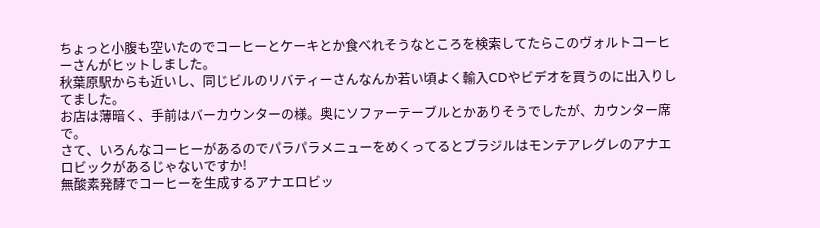ちょっと小腹も空いたのでコーヒーとケーキとか食べれそうなところを検索してたらこのヴォルトコーヒーさんがヒットしました。
秋葉原駅からも近いし、同じビルのリバティーさんなんか若い頃よく輸入CDやビデオを買うのに出入りしてました。
お店は薄暗く、手前はバーカウンターの様。奥にソファーテーブルとかありそうでしたが、カウンター席で。
さて、いろんなコーヒーがあるのでパラパラメニューをめくってるとブラジルはモンテアレグレのアナエロビックがあるじゃないですか!
無酸素発酵でコーヒーを生成するアナエロビッ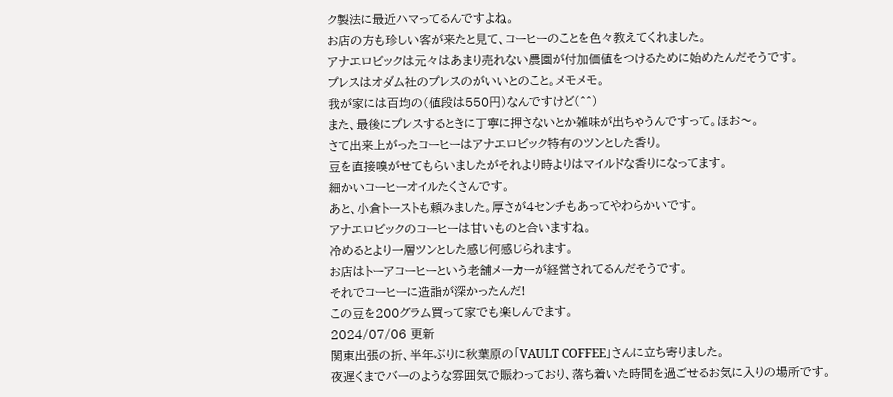ク製法に最近ハマってるんですよね。
お店の方も珍しい客が来たと見て、コーヒーのことを色々教えてくれました。
アナエロビックは元々はあまり売れない農園が付加価値をつけるために始めたんだそうです。
プレスはオダム社のプレスのがいいとのこと。メモメモ。
我が家には百均の(値段は550円)なんですけど(^^)
また、最後にプレスするときに丁寧に押さないとか雑味が出ちゃうんですって。ほお〜。
さて出来上がったコーヒーはアナエロビック特有のツンとした香り。
豆を直接嗅がせてもらいましたがそれより時よりはマイルドな香りになってます。
細かいコーヒーオイルたくさんです。
あと、小倉トーストも頼みました。厚さが4センチもあってやわらかいです。
アナエロビックのコーヒーは甘いものと合いますね。
冷めるとより一層ツンとした感じ何感じられます。
お店はトーアコーヒーという老舗メーカーが経営されてるんだそうです。
それでコーヒーに造詣が深かったんだ!
この豆を200グラム買って家でも楽しんでます。
2024/07/06 更新
関東出張の折、半年ぶりに秋葉原の「VAULT COFFEE」さんに立ち寄りました。
夜遅くまでバーのような雰囲気で賑わっており、落ち着いた時間を過ごせるお気に入りの場所です。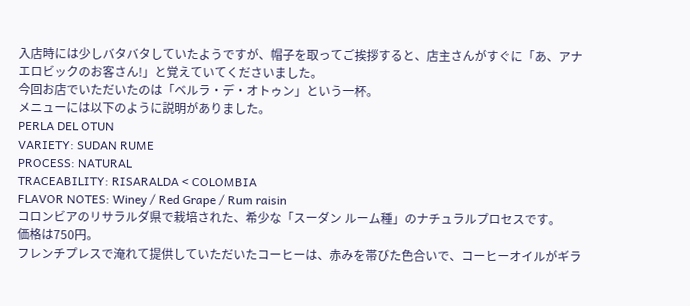入店時には少しバタバタしていたようですが、帽子を取ってご挨拶すると、店主さんがすぐに「あ、アナエロビックのお客さん!」と覚えていてくださいました。
今回お店でいただいたのは「ベルラ・デ・オトゥン」という一杯。
メニューには以下のように説明がありました。
PERLA DEL OTUN
VARIETY: SUDAN RUME
PROCESS: NATURAL
TRACEABILITY: RISARALDA < COLOMBIA
FLAVOR NOTES: Winey / Red Grape / Rum raisin
コロンビアのリサラルダ県で栽培された、希少な「スーダン ルーム種」のナチュラルプロセスです。
価格は750円。
フレンチプレスで淹れて提供していただいたコーヒーは、赤みを帯びた色合いで、コーヒーオイルがギラ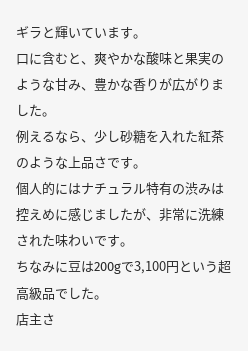ギラと輝いています。
口に含むと、爽やかな酸味と果実のような甘み、豊かな香りが広がりました。
例えるなら、少し砂糖を入れた紅茶のような上品さです。
個人的にはナチュラル特有の渋みは控えめに感じましたが、非常に洗練された味わいです。
ちなみに豆は200gで3,100円という超高級品でした。
店主さ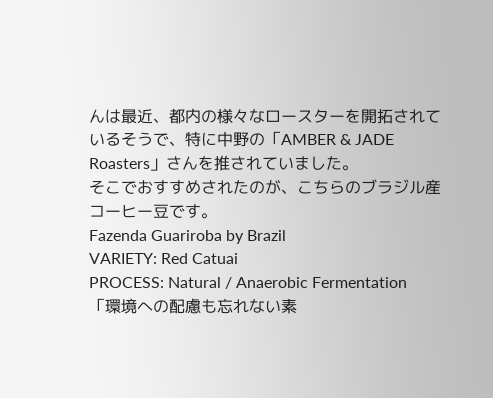んは最近、都内の様々なロースターを開拓されているそうで、特に中野の「AMBER & JADE Roasters」さんを推されていました。
そこでおすすめされたのが、こちらのブラジル産コーヒー豆です。
Fazenda Guariroba by Brazil
VARIETY: Red Catuai
PROCESS: Natural / Anaerobic Fermentation
「環境への配慮も忘れない素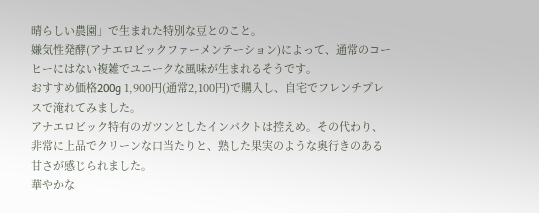晴らしい農園」で生まれた特別な豆とのこと。
嫌気性発酵(アナエロビックファーメンテーション)によって、通常のコーヒーにはない複雑でユニークな風味が生まれるそうです。
おすすめ価格200g 1,900円(通常2,100円)で購入し、自宅でフレンチプレスで淹れてみました。
アナエロビック特有のガツンとしたインパクトは控えめ。その代わり、非常に上品でクリーンな口当たりと、熟した果実のような奥行きのある甘さが感じられました。
華やかな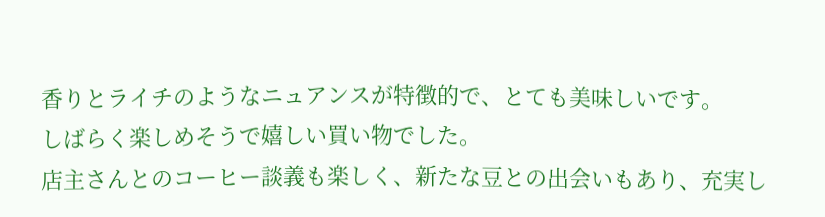香りとライチのようなニュアンスが特徴的で、とても美味しいです。
しばらく楽しめそうで嬉しい買い物でした。
店主さんとのコーヒー談義も楽しく、新たな豆との出会いもあり、充実し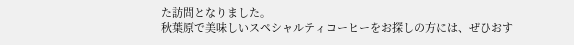た訪問となりました。
秋葉原で美味しいスペシャルティコーヒーをお探しの方には、ぜひおす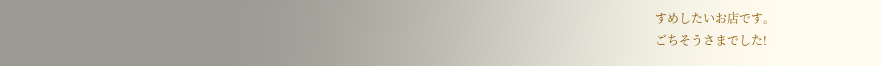すめしたいお店です。
ごちそうさまでした!